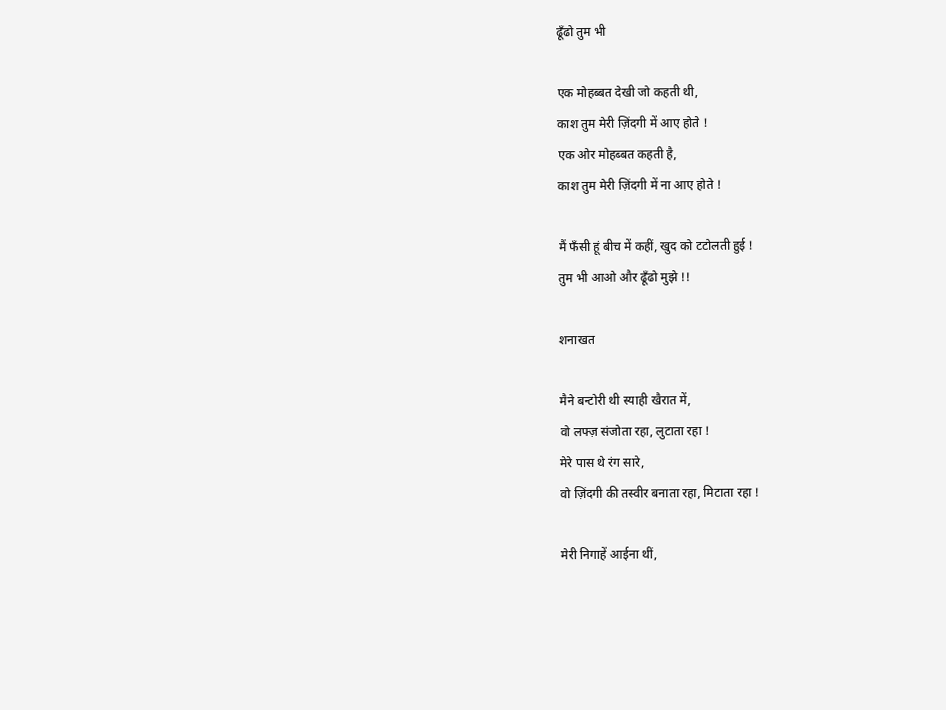ढूँढो तुम भी

एक मोहब्बत देखी जो कहती थी,
काश तुम मेरी ज़िंदगी में आए होते !
एक ओर मोहब्बत कहती है,
काश तुम मेरी ज़िंदगी में ना आए होते !

मैं फँसी हूं बीच में कहीं, खुद को टटोलती हुई !
तुम भी आओ और ढूँढो मुझे !!

शनाखत

मैने बन्टोरी थी स्याही खैरात में,
वो लफ्ज़ संजोता रहा, लुटाता रहा !
मेरे पास थे रंग सारे,
वो ज़िंदगी की तस्वीर बनाता रहा, मिटाता रहा !

मेरी निगाहें आईना थीं,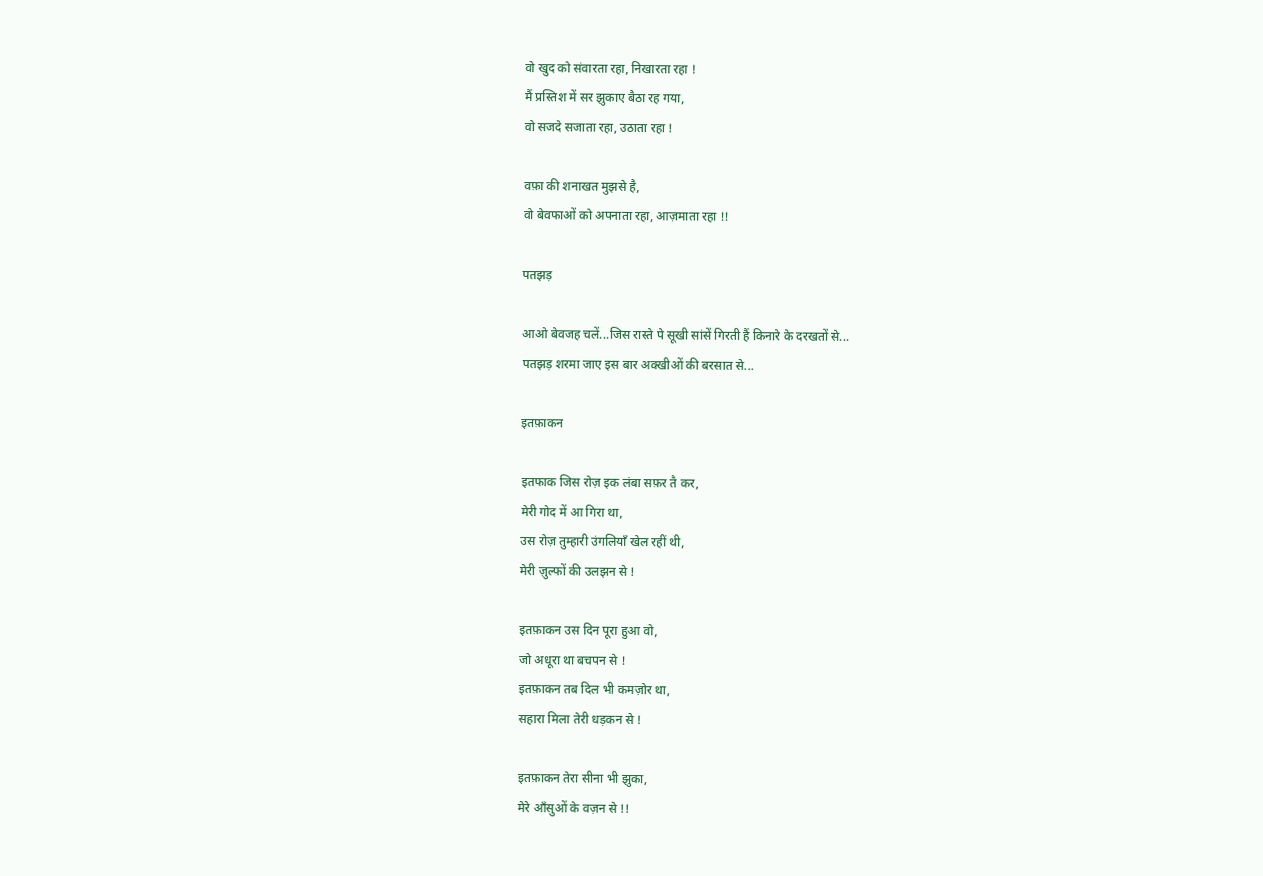वो खुद को संवारता रहा, निखारता रहा !
मैं प्रस्तिश में सर झुकाए बैठा रह गया,
वो सजदे सजाता रहा, उठाता रहा !

वफ़ा की शनाखत मुझसे है,
वो बेवफाओं को अपनाता रहा, आज़माता रहा !!

पतझड़

आओ बेवजह चलें...जिस रास्ते पे सूखी सांसें गिरती हैं किनारे के दरखतों से...
पतझड़ शरमा जाए इस बार अक्खीओं की बरसात से...

इतफ़ाकन

इतफाक जिस रोज़ इक लंबा सफ़र तै कर,
मेरी गोद में आ गिरा था,
उस रोज़ तुम्हारी उंगलियाँ खेल रहीं थी,
मेरी ज़ुल्फों की उलझन से !

इतफ़ाकन उस दिन पूरा हुआ वो,
जो अधूरा था बचपन से !
इतफ़ाकन तब दिल भी कमज़ोर था,
सहारा मिला तेरी धड़कन से !

इतफ़ाकन तेरा सीना भी झुका,
मेरे आँसुओं के वज़न से !!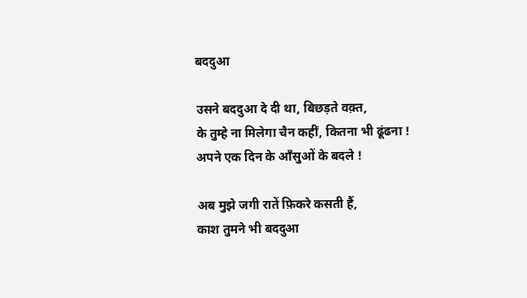बददुआ

उसने बददुआ दे दी था, बिछड़ते वक़्त,
के तुम्हे ना मिलेगा चैन कहीं, कितना भी ढूंढना !
अपने एक दिन के आँसुओं के बदले !

अब मुझे जगी रातें फ़िकरे कसती हैं,
काश तुमने भी बददुआ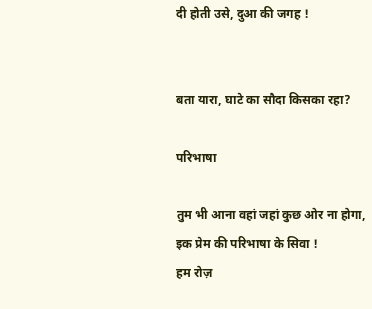दी होती उसे, दुआ की जगह !


बता यारा, घाटे का सौदा किसका रहा?

परिभाषा

तुम भी आना वहां जहां कुछ ओर ना होगा,
इक प्रेम की परिभाषा के सिवा !
हम रोज़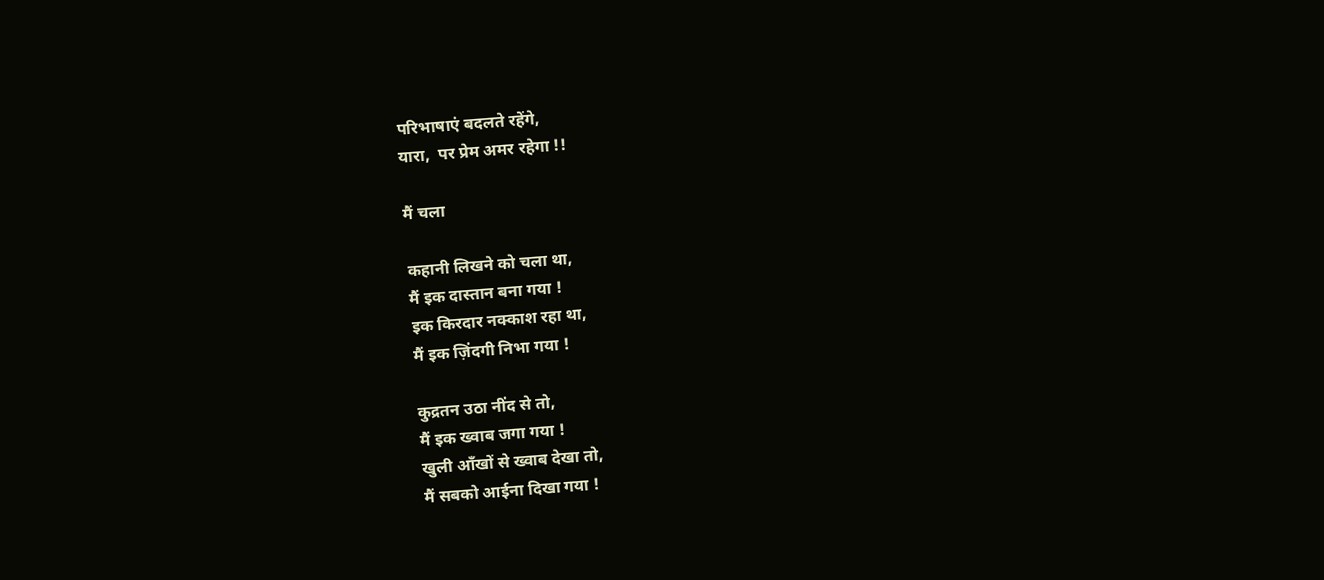परिभाषाएं बदलते रहेंगे,
यारा,  पर प्रेम अमर रहेगा !!

मैं चला

कहानी लिखने को चला था,
मैं इक दास्तान बना गया !
इक किरदार नक्काश रहा था,
मैं इक ज़िंदगी निभा गया !

कुद्रतन उठा नींद से तो,
मैं इक ख्वाब जगा गया !
खुली आँखों से ख्वाब देखा तो,
मैं सबको आईना दिखा गया !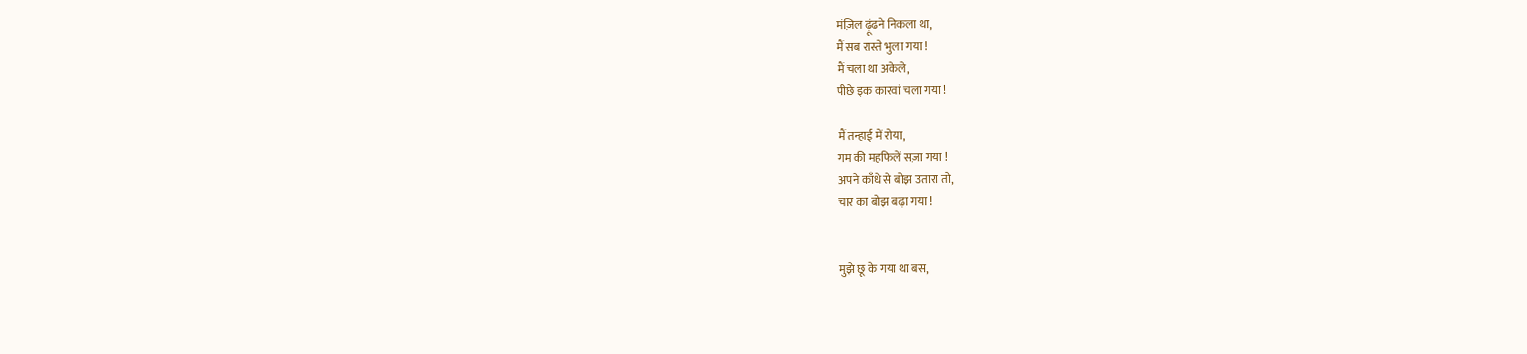मंज़िल ढ़ूंढने निकला था,
मैं सब रास्ते भुला गया !
मैं चला था अकेले,
पीछे इक कारवां चला गया !

मैं तन्हाई में रोया,
गम की महफिलें सज़ा गया !
अपने काँधे से बोझ उतारा तो,
चार का बोझ बढ़ा गया !


मुझे छू के गया था बस,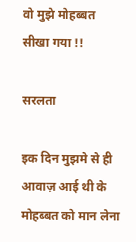वो मुझे मोहब्बत सीखा गया !!

सरलता

इक दिन मुझमे से ही आवाज़ आई थी के मोहब्बत को मान लेना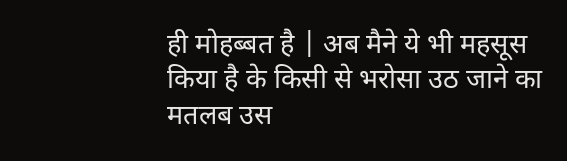ही मोहब्बत है | अब मैने ये भी महसूस किया है के किसी से भरोसा उठ जाने का मतलब उस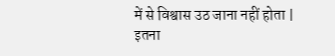में से विश्वास उठ जाना नहीं होता |
इतना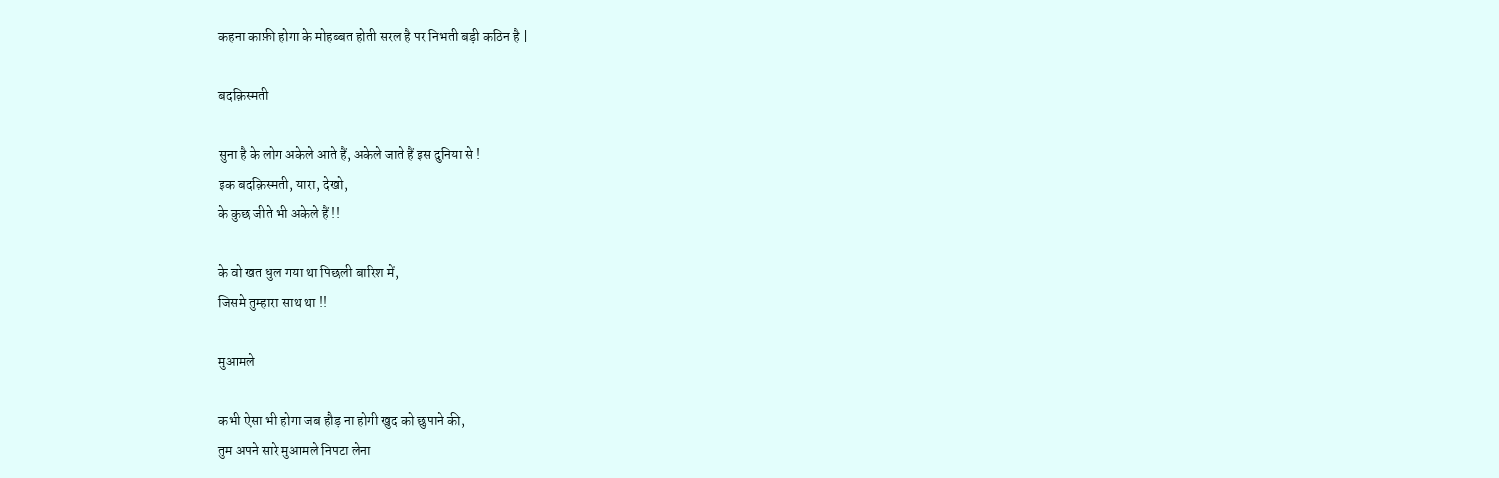कहना काफ़ी होगा के मोहब्बत होती सरल है पर निभती बड़ी कठिन है |

बदक़िस्मती

सुना है के लोग अकेले आते हैं, अकेले जाते हैं इस दुनिया से !
इक बदक़िस्मती, यारा, देखो,
के कुछ जीते भी अकेले हैं !!

के वो खत धुल गया था पिछली बारिश में,
जिसमे तुम्हारा साथ था !!

मुआमले

कभी ऐसा भी होगा जब हौड़ ना होगी खुद को छुपाने की,
तुम अपने सारे मुआमले निपटा लेना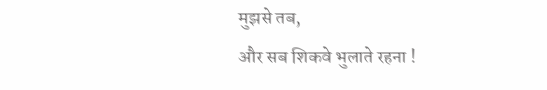मुझसे तब,
और सब शिकवे भुलाते रहना !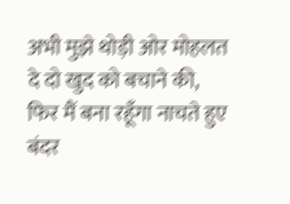अभी मुझे थोड़ी ओर मोहलत दे दो खुद को बचाने की,
फिर मैं बना रहूँगा नाचते हुए बंदर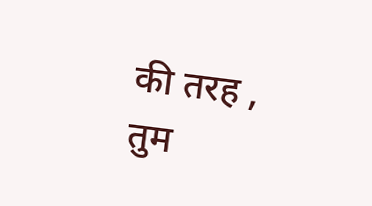की तरह ,
तुम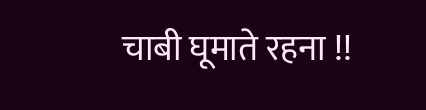चाबी घूमाते रहना !!